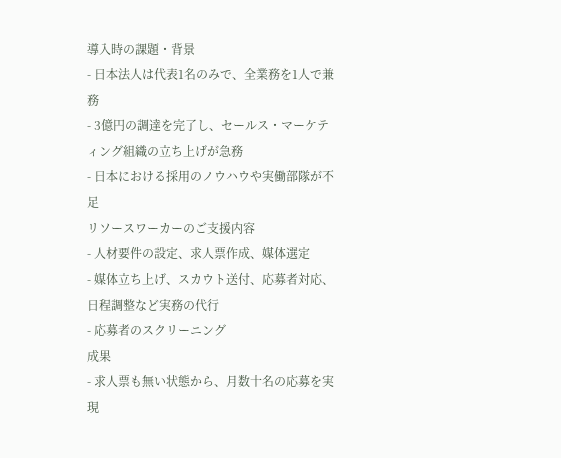導入時の課題・背景
- 日本法人は代表1名のみで、全業務を1人で兼務
- 3億円の調達を完了し、セールス・マーケティング組織の立ち上げが急務
- 日本における採用のノウハウや実働部隊が不足
リソースワーカーのご支援内容
- 人材要件の設定、求人票作成、媒体選定
- 媒体立ち上げ、スカウト送付、応募者対応、日程調整など実務の代行
- 応募者のスクリーニング
成果
- 求人票も無い状態から、月数十名の応募を実現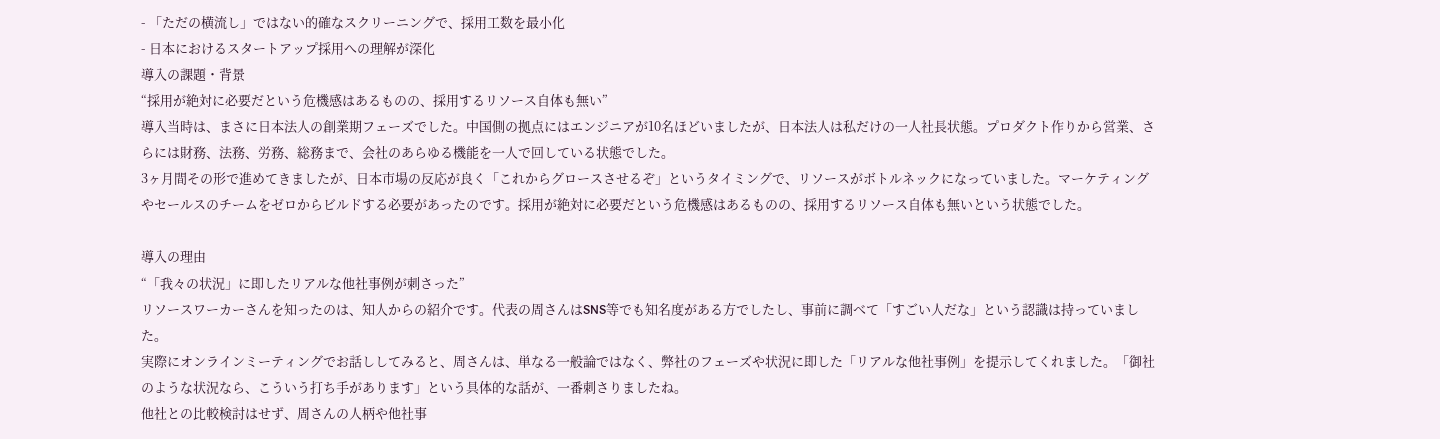- 「ただの横流し」ではない的確なスクリーニングで、採用工数を最小化
- 日本におけるスタートアップ採用への理解が深化
導入の課題・背景
“採用が絶対に必要だという危機感はあるものの、採用するリソース自体も無い”
導入当時は、まさに日本法人の創業期フェーズでした。中国側の拠点にはエンジニアが10名ほどいましたが、日本法人は私だけの一人社長状態。プロダクト作りから営業、さらには財務、法務、労務、総務まで、会社のあらゆる機能を一人で回している状態でした。
3ヶ月間その形で進めてきましたが、日本市場の反応が良く「これからグロースさせるぞ」というタイミングで、リソースがボトルネックになっていました。マーケティングやセールスのチームをゼロからビルドする必要があったのです。採用が絶対に必要だという危機感はあるものの、採用するリソース自体も無いという状態でした。

導入の理由
“「我々の状況」に即したリアルな他社事例が刺さった”
リソースワーカーさんを知ったのは、知人からの紹介です。代表の周さんはSNS等でも知名度がある方でしたし、事前に調べて「すごい人だな」という認識は持っていました。
実際にオンラインミーティングでお話ししてみると、周さんは、単なる一般論ではなく、弊社のフェーズや状況に即した「リアルな他社事例」を提示してくれました。「御社のような状況なら、こういう打ち手があります」という具体的な話が、一番刺さりましたね。
他社との比較検討はせず、周さんの人柄や他社事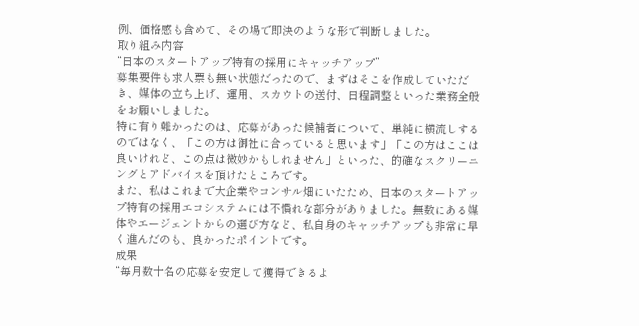例、価格感も含めて、その場で即決のような形で判断しました。
取り組み内容
“日本のスタートアップ特有の採用にキャッチアップ”
募集要件も求人票も無い状態だったので、まずはそこを作成していただき、媒体の立ち上げ、運用、スカウトの送付、日程調整といった業務全般をお願いしました。
特に有り難かったのは、応募があった候補者について、単純に横流しするのではなく、「この方は御社に合っていると思います」「この方はここは良いけれど、この点は微妙かもしれません」といった、的確なスクリーニングとアドバイスを頂けたところです。
また、私はこれまで大企業やコンサル畑にいたため、日本のスタートアップ特有の採用エコシステムには不慣れな部分がありました。無数にある媒体やエージェントからの選び方など、私自身のキャッチアップも非常に早く進んだのも、良かったポイントです。
成果
“毎月数十名の応募を安定して獲得できるよ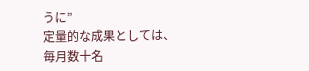うに”
定量的な成果としては、毎月数十名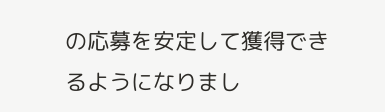の応募を安定して獲得できるようになりまし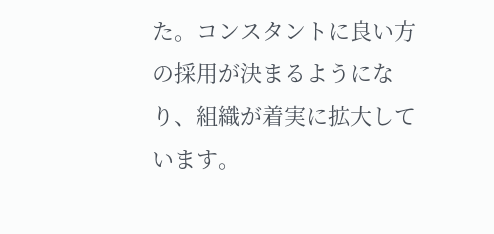た。コンスタントに良い方の採用が決まるようになり、組織が着実に拡大しています。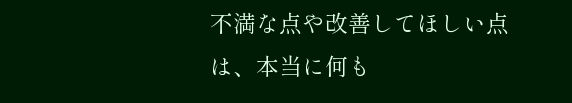不満な点や改善してほしい点は、本当に何も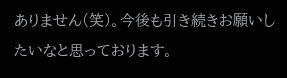ありません(笑)。今後も引き続きお願いしたいなと思っております。